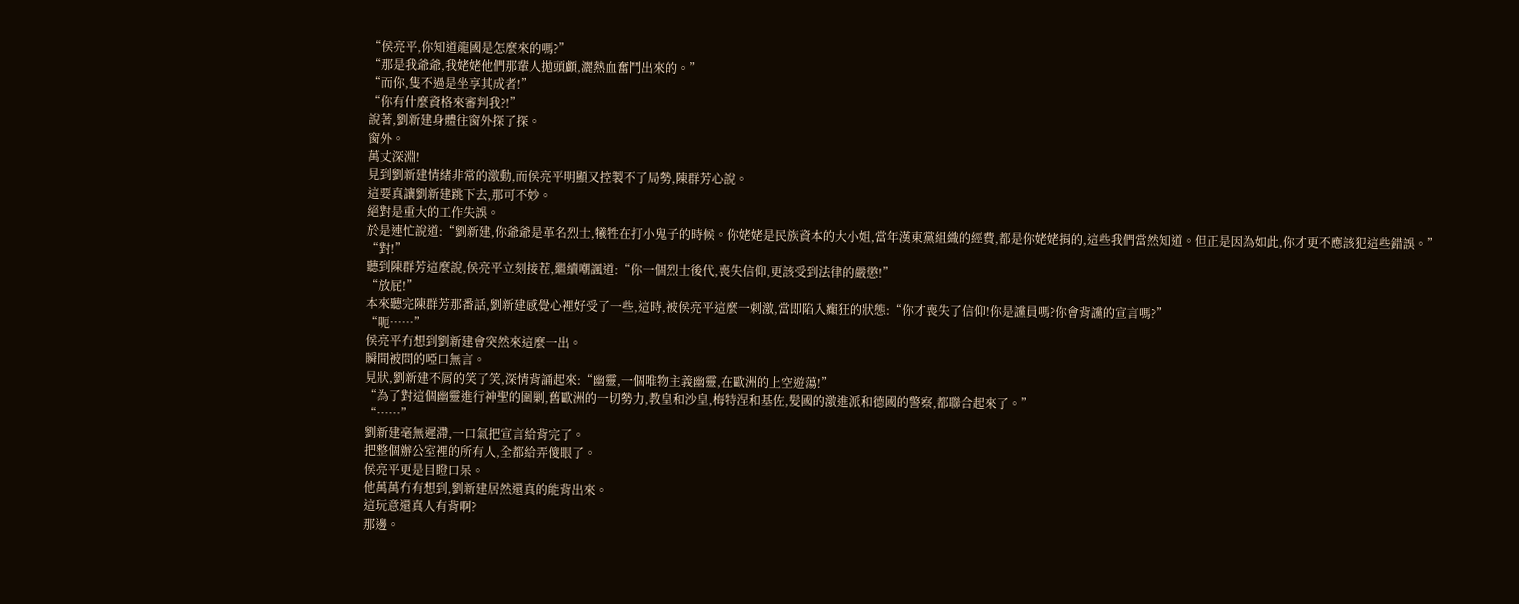“侯亮平,你知道龍國是怎麼來的嗎?”
“那是我爺爺,我姥姥他們那輩人拋頭顱,灑熱血奮鬥出來的。”
“而你,隻不過是坐享其成者!”
“你有什麼資格來審判我?!”
說著,劉新建身體往窗外探了探。
窗外。
萬丈深淵!
見到劉新建情緒非常的激動,而侯亮平明顯又控製不了局勢,陳群芳心說。
這要真讓劉新建跳下去,那可不妙。
絕對是重大的工作失誤。
於是連忙說道:“劉新建,你爺爺是革名烈士,犧牲在打小鬼子的時候。你姥姥是民族資本的大小姐,當年漢東黨組織的經費,都是你姥姥捐的,這些我們當然知道。但正是因為如此,你才更不應該犯這些錯誤。”
“對!”
聽到陳群芳這麼說,侯亮平立刻接茬,繼續嘲諷道:“你一個烈士後代,喪失信仰,更該受到法律的嚴懲!”
“放屁!”
本來聽完陳群芳那番話,劉新建感覺心裡好受了一些,這時,被侯亮平這麼一刺激,當即陷入癲狂的狀態:“你才喪失了信仰!你是讜員嗎?你會背讜的宣言嗎?”
“呃……”
侯亮平冇想到劉新建會突然來這麼一出。
瞬間被問的啞口無言。
見狀,劉新建不屑的笑了笑,深情背誦起來:“幽靈,一個唯物主義幽靈,在歐洲的上空遊蕩!”
“為了對這個幽靈進行神聖的圍剿,舊歐洲的一切勢力,教皇和沙皇,梅特涅和基佐,髪國的激進派和德國的警察,都聯合起來了。”
“……”
劉新建毫無遲滯,一口氣把宣言給背完了。
把整個辦公室裡的所有人,全都給弄傻眼了。
侯亮平更是目瞪口呆。
他萬萬冇有想到,劉新建居然還真的能背出來。
這玩意還真人有背啊?
那邊。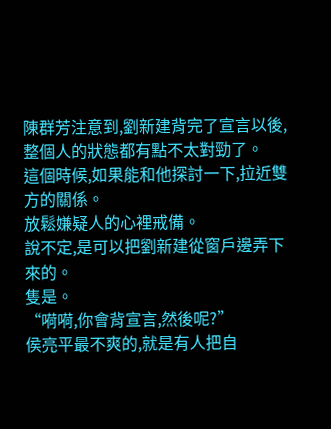陳群芳注意到,劉新建背完了宣言以後,整個人的狀態都有點不太對勁了。
這個時候,如果能和他探討一下,拉近雙方的關係。
放鬆嫌疑人的心裡戒備。
說不定,是可以把劉新建從窗戶邊弄下來的。
隻是。
“嗬嗬,你會背宣言,然後呢?”
侯亮平最不爽的,就是有人把自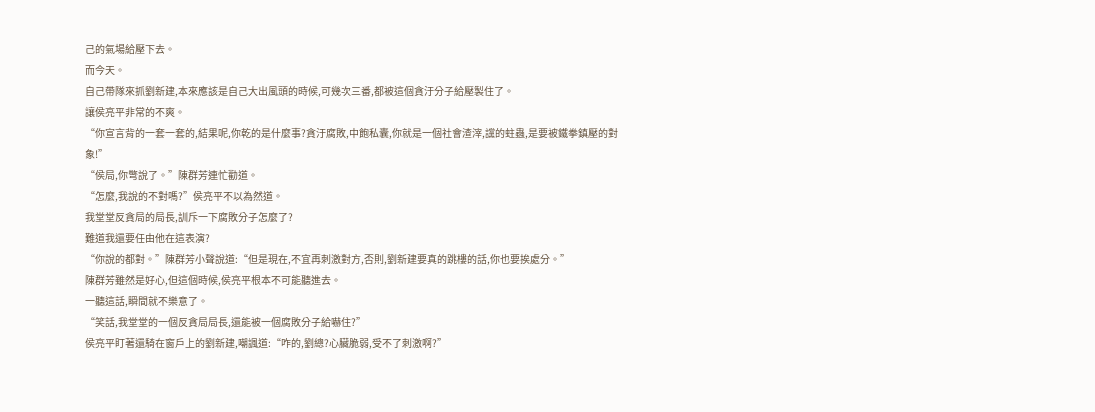己的氣場給壓下去。
而今天。
自己帶隊來抓劉新建,本來應該是自己大出風頭的時候,可幾次三番,都被這個貪汙分子給壓製住了。
讓侯亮平非常的不爽。
“你宣言背的一套一套的,結果呢,你乾的是什麼事?貪汙腐敗,中飽私囊,你就是一個社會渣滓,讜的蛀蟲,是要被鐵拳鎮壓的對象!”
“侯局,你彆說了。”陳群芳連忙勸道。
“怎麼,我說的不對嗎?”侯亮平不以為然道。
我堂堂反貪局的局長,訓斥一下腐敗分子怎麼了?
難道我還要任由他在這表演?
“你說的都對。”陳群芳小聲說道:“但是現在,不宜再刺激對方,否則,劉新建要真的跳樓的話,你也要挨處分。”
陳群芳雖然是好心,但這個時候,侯亮平根本不可能聽進去。
一聽這話,瞬間就不樂意了。
“笑話,我堂堂的一個反貪局局長,還能被一個腐敗分子給嚇住?”
侯亮平盯著還騎在窗戶上的劉新建,嘲諷道:“咋的,劉總?心臟脆弱,受不了刺激啊?”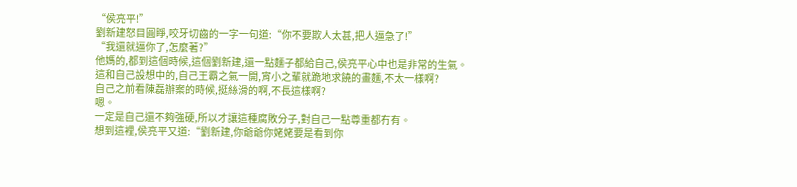“侯亮平!”
劉新建怒目圓睜,咬牙切齒的一字一句道:“你不要欺人太甚,把人逼急了!”
“我還就逼你了,怎麼著?”
他媽的,都到這個時候,這個劉新建,還一點麵子都給自己,侯亮平心中也是非常的生氣。
這和自己設想中的,自己王霸之氣一開,宵小之輩就跪地求饒的畫麵,不太一樣啊?
自己之前看陳磊辦案的時候,挺絲滑的啊,不長這樣啊?
嗯。
一定是自己還不夠強硬,所以才讓這種腐敗分子,對自己一點尊重都冇有。
想到這裡,侯亮平又道:“劉新建,你爺爺你姥姥要是看到你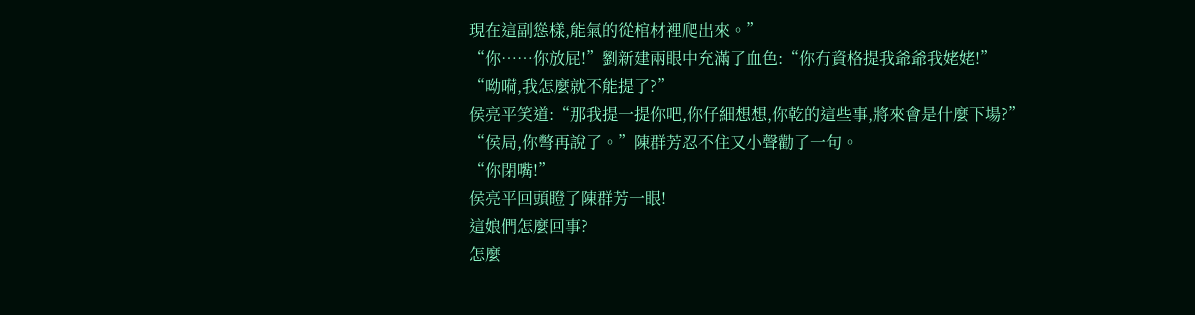現在這副慫樣,能氣的從棺材裡爬出來。”
“你……你放屁!”劉新建兩眼中充滿了血色:“你冇資格提我爺爺我姥姥!”
“呦嗬,我怎麼就不能提了?”
侯亮平笑道:“那我提一提你吧,你仔細想想,你乾的這些事,將來會是什麼下場?”
“侯局,你彆再說了。”陳群芳忍不住又小聲勸了一句。
“你閉嘴!”
侯亮平回頭瞪了陳群芳一眼!
這娘們怎麼回事?
怎麼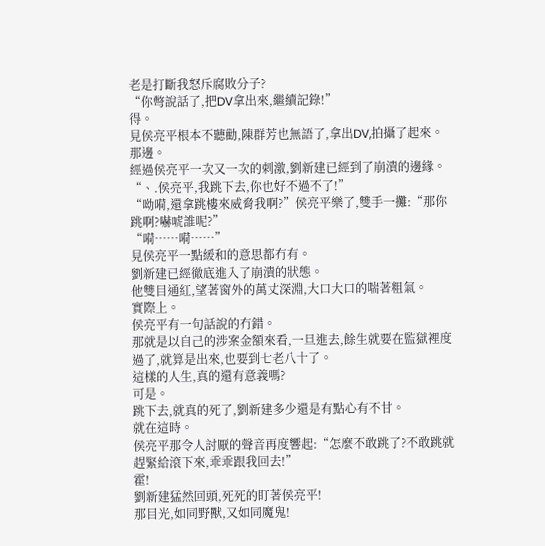老是打斷我怒斥腐敗分子?
“你彆說話了,把DV拿出來,繼續記錄!”
得。
見侯亮平根本不聽勸,陳群芳也無語了,拿出DV,拍攝了起來。
那邊。
經過侯亮平一次又一次的刺激,劉新建已經到了崩潰的邊緣。
“、.侯亮平,我跳下去,你也好不過不了!”
“呦嗬,還拿跳樓來威脅我啊?”侯亮平樂了,雙手一攤:“那你跳啊?嚇唬誰呢?”
“嗬……嗬……”
見侯亮平一點緩和的意思都冇有。
劉新建已經徹底進入了崩潰的狀態。
他雙目通紅,望著窗外的萬丈深淵,大口大口的喘著粗氣。
實際上。
侯亮平有一句話說的冇錯。
那就是以自己的涉案金額來看,一旦進去,餘生就要在監獄裡度過了,就算是出來,也要到七老八十了。
這樣的人生,真的還有意義嗎?
可是。
跳下去,就真的死了,劉新建多少還是有點心有不甘。
就在這時。
侯亮平那令人討厭的聲音再度響起:“怎麼不敢跳了?不敢跳就趕緊給滾下來,乖乖跟我回去!”
霍!
劉新建猛然回頭,死死的盯著侯亮平!
那目光,如同野獸,又如同魔鬼!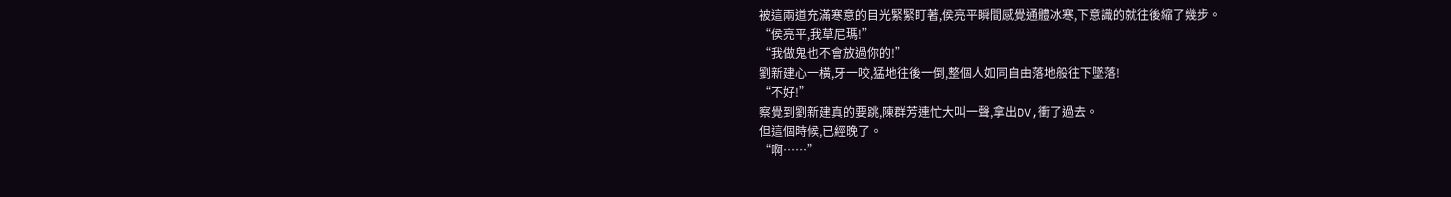被這兩道充滿寒意的目光緊緊盯著,侯亮平瞬間感覺通體冰寒,下意識的就往後縮了幾步。
“侯亮平,我草尼瑪!”
“我做鬼也不會放過你的!”
劉新建心一橫,牙一咬,猛地往後一倒,整個人如同自由落地般往下墜落!
“不好!”
察覺到劉新建真的要跳,陳群芳連忙大叫一聲,拿出DV,衝了過去。
但這個時候,已經晚了。
“啊……”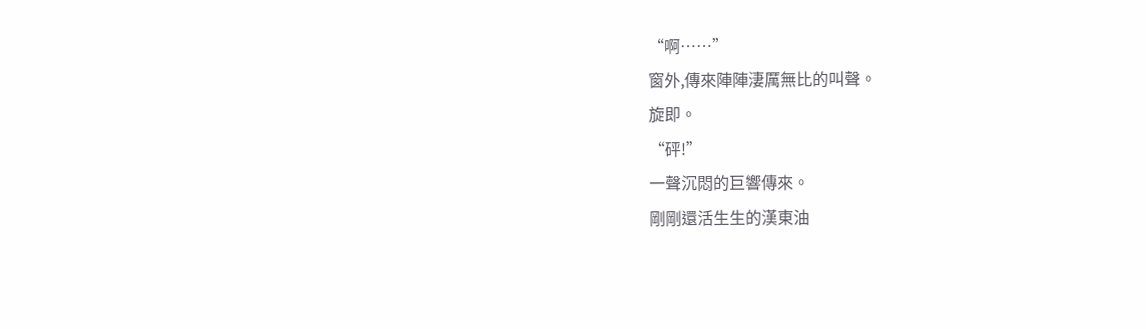“啊……”
窗外,傳來陣陣淒厲無比的叫聲。
旋即。
“砰!”
一聲沉悶的巨響傳來。
剛剛還活生生的漢東油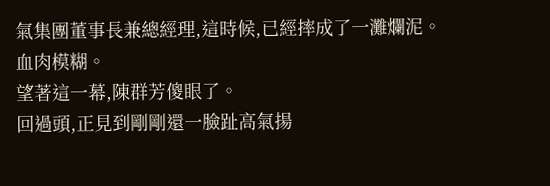氣集團董事長兼總經理,這時候,已經摔成了一灘爛泥。
血肉模糊。
望著這一幕,陳群芳傻眼了。
回過頭,正見到剛剛還一臉趾高氣揚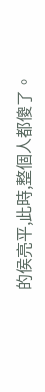的侯亮平,此時,整個人都傻了。